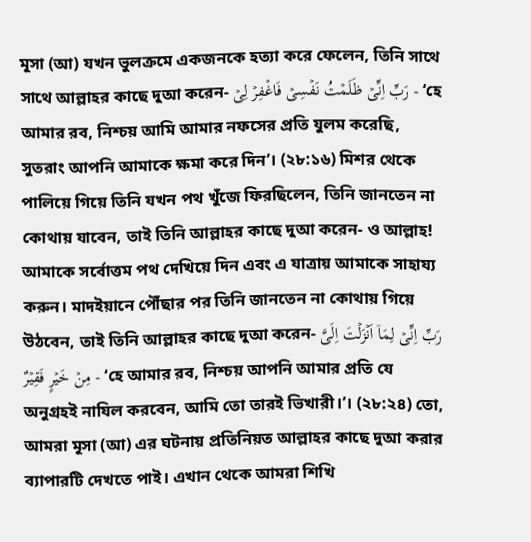মূসা (আ) যখন ভুলক্রমে একজনকে হত্যা করে ফেলেন, তিনি সাথে সাথে আল্লাহর কাছে দুআ করেন- رَبِّ اِنِّیۡ ظَلَمۡتُ نَفۡسِیۡ فَاغۡفِرۡ لِیۡ - ‘হে আমার রব, নিশ্চয় আমি আমার নফসের প্রতি যুলম করেছি, সুতরাং আপনি আমাকে ক্ষমা করে দিন’। (২৮:১৬) মিশর থেকে পালিয়ে গিয়ে তিনি যখন পথ খুঁজে ফিরছিলেন, তিনি জানতেন না কোথায় যাবেন, তাই তিনি আল্লাহর কাছে দুআ করেন- ও আল্লাহ! আমাকে সর্বোত্তম পথ দেখিয়ে দিন এবং এ যাত্রায় আমাকে সাহায্য করুন। মাদইয়ানে পৌঁছার পর তিনি জানতেন না কোথায় গিয়ে উঠবেন, তাই তিনি আল্লাহর কাছে দুআ করেন- رَبِّ اِنِّیۡ لِمَاۤ اَنۡزَلۡتَ اِلَیَّ مِنۡ خَیۡرٍ فَقِیۡرٌ - ‘হে আমার রব, নিশ্চয় আপনি আমার প্রতি যে অনুগ্রহই নাযিল করবেন, আমি তো তারই ভিখারী।’। (২৮:২৪) তো, আমরা মূসা (আ) এর ঘটনায় প্রতিনিয়ত আল্লাহর কাছে দুআ করার ব্যাপারটি দেখতে পাই। এখান থেকে আমরা শিখি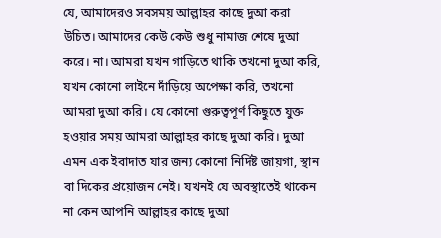যে, আমাদেরও সবসময় আল্লাহর কাছে দুআ করা উচিত। আমাদের কেউ কেউ শুধু নামাজ শেষে দুআ করে। না। আমরা যখন গাড়িতে থাকি তখনো দুআ করি, যখন কোনো লাইনে দাঁড়িয়ে অপেক্ষা করি, তখনো আমরা দুআ করি। যে কোনো গুরুত্বপূর্ণ কিছুতে যুক্ত হওয়ার সময় আমরা আল্লাহর কাছে দুআ করি। দুআ এমন এক ইবাদাত যার জন্য কোনো নির্দিষ্ট জায়গা, স্থান বা দিকের প্রয়োজন নেই। যখনই যে অবস্থাতেই থাকেন না কেন আপনি আল্লাহর কাছে দুআ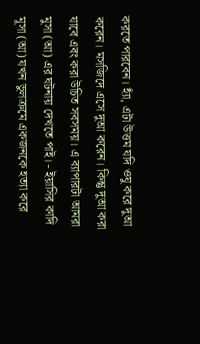করতে পারবেন। হ্যাঁ, এটা উত্তম যদি ওযু করে দুআ করেন। মসজিদে এসে দুআ করেন। কিন্তু দুআ করা যাবে এবং করা উচিত সবসময়। এ ব্যাপারটা আমরা মুসা (আ) এর ঘটনায় দেখতে পাই। - ইয়াসির কাদি
মূসা (আ) যখন ভুলক্রমে একজনকে হত্যা করে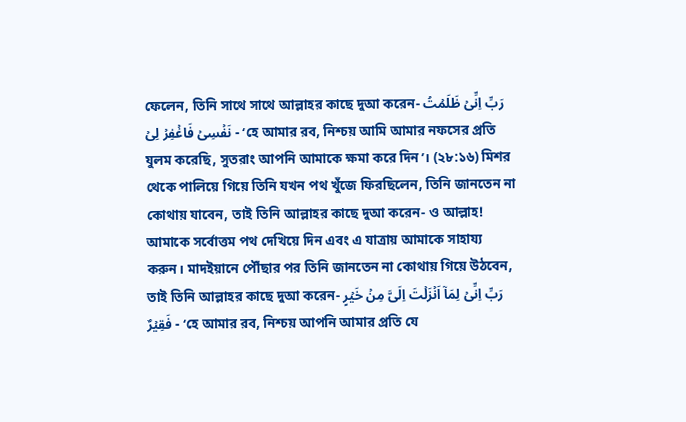ফেলেন, তিনি সাথে সাথে আল্লাহর কাছে দুআ করেন- رَبِّ اِنِّیۡ ظَلَمۡتُ نَفۡسِیۡ فَاغۡفِرۡ لِیۡ - ‘হে আমার রব, নিশ্চয় আমি আমার নফসের প্রতি যুলম করেছি, সুতরাং আপনি আমাকে ক্ষমা করে দিন’। (২৮:১৬) মিশর থেকে পালিয়ে গিয়ে তিনি যখন পথ খুঁজে ফিরছিলেন, তিনি জানতেন না কোথায় যাবেন, তাই তিনি আল্লাহর কাছে দুআ করেন- ও আল্লাহ! আমাকে সর্বোত্তম পথ দেখিয়ে দিন এবং এ যাত্রায় আমাকে সাহায্য করুন। মাদইয়ানে পৌঁছার পর তিনি জানতেন না কোথায় গিয়ে উঠবেন, তাই তিনি আল্লাহর কাছে দুআ করেন- رَبِّ اِنِّیۡ لِمَاۤ اَنۡزَلۡتَ اِلَیَّ مِنۡ خَیۡرٍ فَقِیۡرٌ - ‘হে আমার রব, নিশ্চয় আপনি আমার প্রতি যে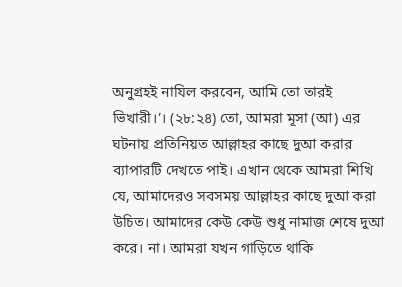অনুগ্রহই নাযিল করবেন, আমি তো তারই ভিখারী।’। (২৮:২৪) তো, আমরা মূসা (আ) এর ঘটনায় প্রতিনিয়ত আল্লাহর কাছে দুআ করার ব্যাপারটি দেখতে পাই। এখান থেকে আমরা শিখি যে, আমাদেরও সবসময় আল্লাহর কাছে দুআ করা উচিত। আমাদের কেউ কেউ শুধু নামাজ শেষে দুআ করে। না। আমরা যখন গাড়িতে থাকি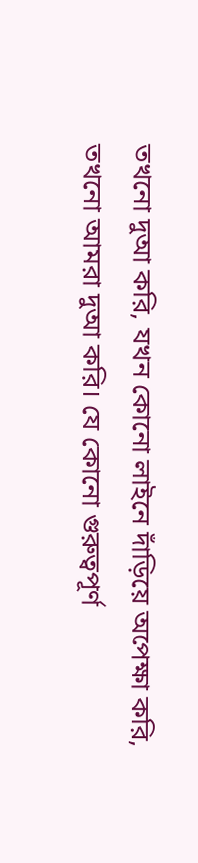তখনো দুআ করি, যখন কোনো লাইনে দাঁড়িয়ে অপেক্ষা করি, তখনো আমরা দুআ করি। যে কোনো গুরুত্বপূর্ণ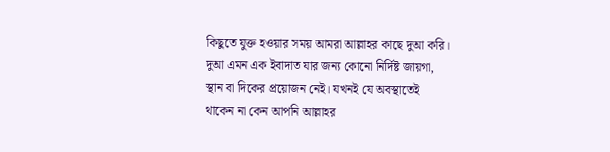কিছুতে যুক্ত হওয়ার সময় আমরা আল্লাহর কাছে দুআ করি। দুআ এমন এক ইবাদাত যার জন্য কোনো নির্দিষ্ট জায়গা, স্থান বা দিকের প্রয়োজন নেই। যখনই যে অবস্থাতেই থাকেন না কেন আপনি আল্লাহর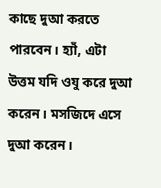কাছে দুআ করতে পারবেন। হ্যাঁ, এটা উত্তম যদি ওযু করে দুআ করেন। মসজিদে এসে দুআ করেন।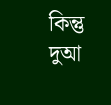কিন্তু দুআ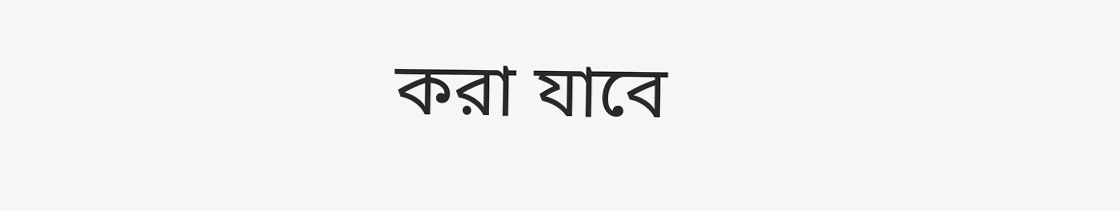করা যাবে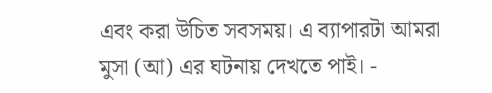এবং করা উচিত সবসময়। এ ব্যাপারটা আমরা মুসা (আ) এর ঘটনায় দেখতে পাই। -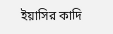ইয়াসির কাদি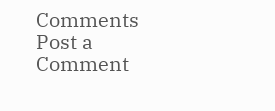Comments
Post a Comment